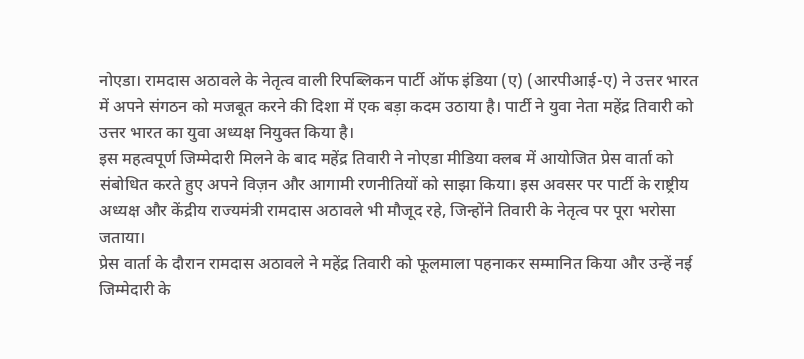नोएडा। रामदास अठावले के नेतृत्व वाली रिपब्लिकन पार्टी ऑफ इंडिया (ए) (आरपीआई-ए) ने उत्तर भारत में अपने संगठन को मजबूत करने की दिशा में एक बड़ा कदम उठाया है। पार्टी ने युवा नेता महेंद्र तिवारी को उत्तर भारत का युवा अध्यक्ष नियुक्त किया है।
इस महत्वपूर्ण जिम्मेदारी मिलने के बाद महेंद्र तिवारी ने नोएडा मीडिया क्लब में आयोजित प्रेस वार्ता को संबोधित करते हुए अपने विज़न और आगामी रणनीतियों को साझा किया। इस अवसर पर पार्टी के राष्ट्रीय अध्यक्ष और केंद्रीय राज्यमंत्री रामदास अठावले भी मौजूद रहे, जिन्होंने तिवारी के नेतृत्व पर पूरा भरोसा जताया।
प्रेस वार्ता के दौरान रामदास अठावले ने महेंद्र तिवारी को फूलमाला पहनाकर सम्मानित किया और उन्हें नई जिम्मेदारी के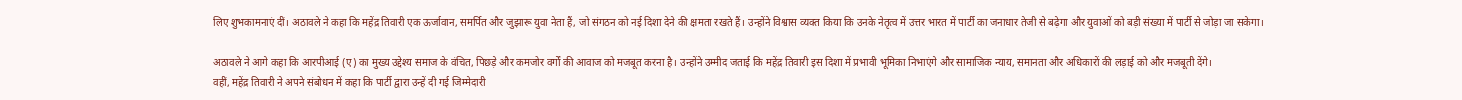लिए शुभकामनाएं दीं। अठावले ने कहा कि महेंद्र तिवारी एक ऊर्जावान, समर्पित और जुझारू युवा नेता हैं, जो संगठन को नई दिशा देने की क्षमता रखते हैं। उन्होंने विश्वास व्यक्त किया कि उनके नेतृत्व में उत्तर भारत में पार्टी का जनाधार तेजी से बढ़ेगा और युवाओं को बड़ी संख्या में पार्टी से जोड़ा जा सकेगा।

अठावले ने आगे कहा कि आरपीआई (ए) का मुख्य उद्देश्य समाज के वंचित, पिछड़े और कमजोर वर्गों की आवाज को मजबूत करना है। उन्होंने उम्मीद जताई कि महेंद्र तिवारी इस दिशा में प्रभावी भूमिका निभाएंगे और सामाजिक न्याय, समानता और अधिकारों की लड़ाई को और मजबूती देंगे।
वहीं, महेंद्र तिवारी ने अपने संबोधन में कहा कि पार्टी द्वारा उन्हें दी गई जिम्मेदारी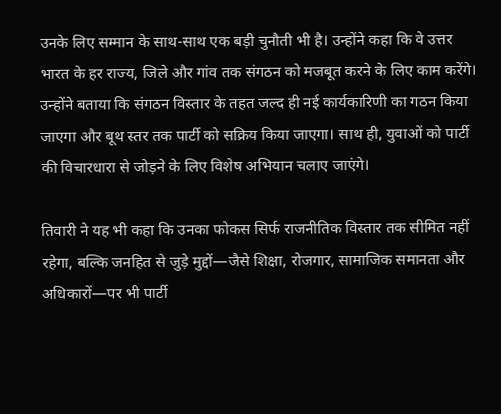उनके लिए सम्मान के साथ-साथ एक बड़ी चुनौती भी है। उन्होंने कहा कि वे उत्तर भारत के हर राज्य, जिले और गांव तक संगठन को मजबूत करने के लिए काम करेंगे।
उन्होंने बताया कि संगठन विस्तार के तहत जल्द ही नई कार्यकारिणी का गठन किया जाएगा और बूथ स्तर तक पार्टी को सक्रिय किया जाएगा। साथ ही, युवाओं को पार्टी की विचारधारा से जोड़ने के लिए विशेष अभियान चलाए जाएंगे।

तिवारी ने यह भी कहा कि उनका फोकस सिर्फ राजनीतिक विस्तार तक सीमित नहीं रहेगा, बल्कि जनहित से जुड़े मुद्दों—जैसे शिक्षा, रोजगार, सामाजिक समानता और अधिकारों—पर भी पार्टी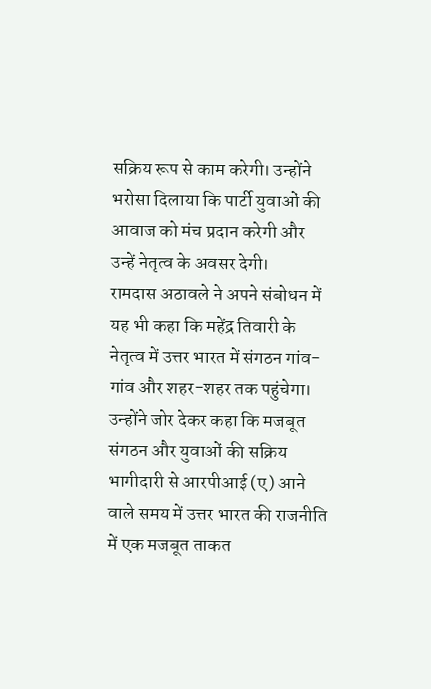सक्रिय रूप से काम करेगी। उन्होंने भरोसा दिलाया कि पार्टी युवाओं की आवाज को मंच प्रदान करेगी और उन्हें नेतृत्व के अवसर देगी।
रामदास अठावले ने अपने संबोधन में यह भी कहा कि महेंद्र तिवारी के नेतृत्व में उत्तर भारत में संगठन गांव-गांव और शहर-शहर तक पहुंचेगा। उन्होंने जोर देकर कहा कि मजबूत संगठन और युवाओं की सक्रिय भागीदारी से आरपीआई (ए) आने वाले समय में उत्तर भारत की राजनीति में एक मजबूत ताकत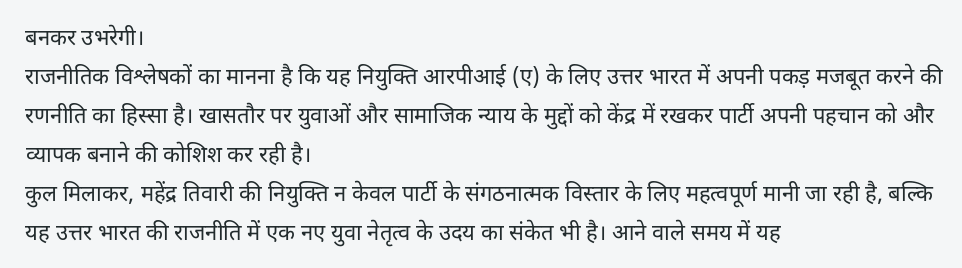बनकर उभरेगी।
राजनीतिक विश्लेषकों का मानना है कि यह नियुक्ति आरपीआई (ए) के लिए उत्तर भारत में अपनी पकड़ मजबूत करने की रणनीति का हिस्सा है। खासतौर पर युवाओं और सामाजिक न्याय के मुद्दों को केंद्र में रखकर पार्टी अपनी पहचान को और व्यापक बनाने की कोशिश कर रही है।
कुल मिलाकर, महेंद्र तिवारी की नियुक्ति न केवल पार्टी के संगठनात्मक विस्तार के लिए महत्वपूर्ण मानी जा रही है, बल्कि यह उत्तर भारत की राजनीति में एक नए युवा नेतृत्व के उदय का संकेत भी है। आने वाले समय में यह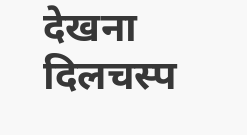देखना दिलचस्प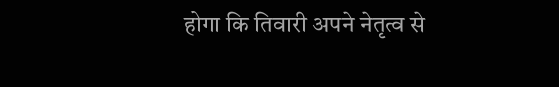होगा कि तिवारी अपने नेतृत्व से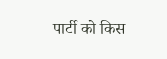पार्टी को किस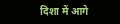दिशा में आगे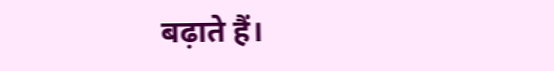बढ़ाते हैं।